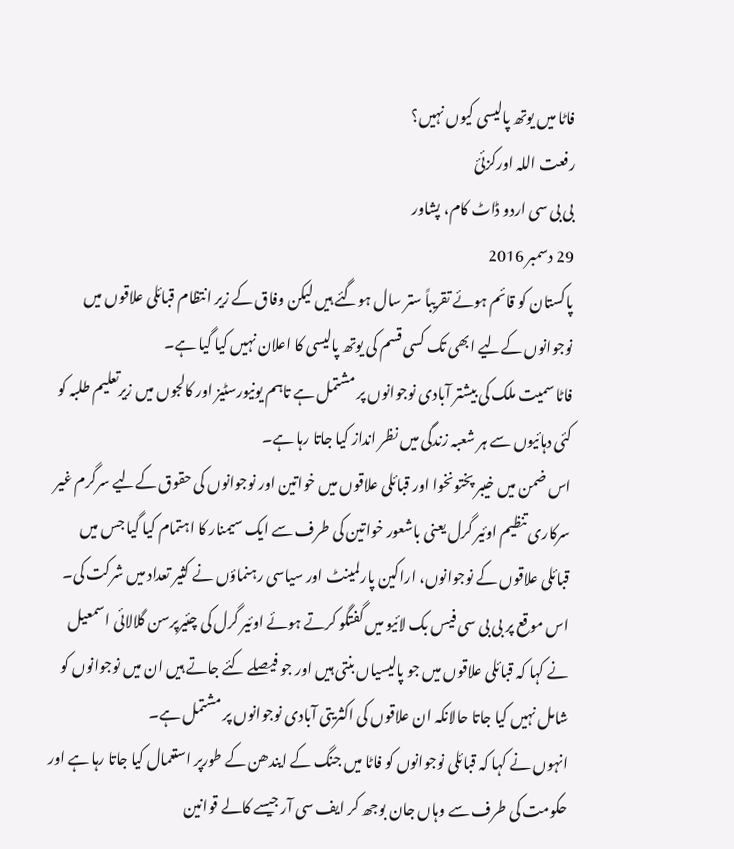فاٹا میں یوتھ پالیسی کیوں نہیں؟
رفعت اللہ اورکزئئ
بی بی سی اردو ڈاٹ کام، پشاور
29 دسمبر 2016
پاکستان کو قائم ہوئے تقریباً ستر سال ہوگئے ہیں لیکن وفاق کے زیر انتظام قبائلی علاقوں میں نوجوانوں کےلیے ابھی تک کسی قسم کی یوتھ پالیسی کا اعلان نہیں کیا گیا ہے۔
فاٹا سمیت ملک کی بیشتر آبادی نوجوانوں پر مشتمل ہے تاہم یونیورسٹیز اور کالجوں میں زیرتعلیم طلبہ کو کئی دہائیوں سے ہر شعبہ زندگی میں نظر انداز کیا جاتا رہا ہے۔
اس ضمن میں خیبر پختونخوا اور قبائلی علاقوں میں خواتین اور نوجوانوں کی حقوق کےلیے سرگرم غیر سرکاری تنظیم اوئیر گرل یعنی باشعور خواتین کی طرف سے ایک سیمنار کا اہتمام کیا گیا جس میں قبائلی علاقوں کے نوجوانوں، اراکین پارلمینٹ اور سیاسی رہنماؤں نے کثیر تعداد میں شرکت کی۔
اس موقع پر بی بی سی فیس بک لائیو میں گفتگو کرتے ہوئے اوئیر گرل کی چئیرپرسن گلالائی اسمعیل نے کہا کہ قبائلی علاقوں میں جو پالیسیاں بنتی ہیں اور جو فیصلے کئے جاتے ہیں ان میں نوجوانوں کو شامل نہیں کیا جاتا حالانکہ ان علاقوں کی اکثریتی آبادی نوجوانوں پر مشتمل ہے۔
انہوں نے کہا کہ قبائلی نوجوانوں کو فاٹا میں جنگ کے ایندھن کے طورپر استعمال کیا جاتا رہا ہے اور حکومت کی طرف سے وہاں جان بوجھ کر ایف سی آر جیسے کالے قوانین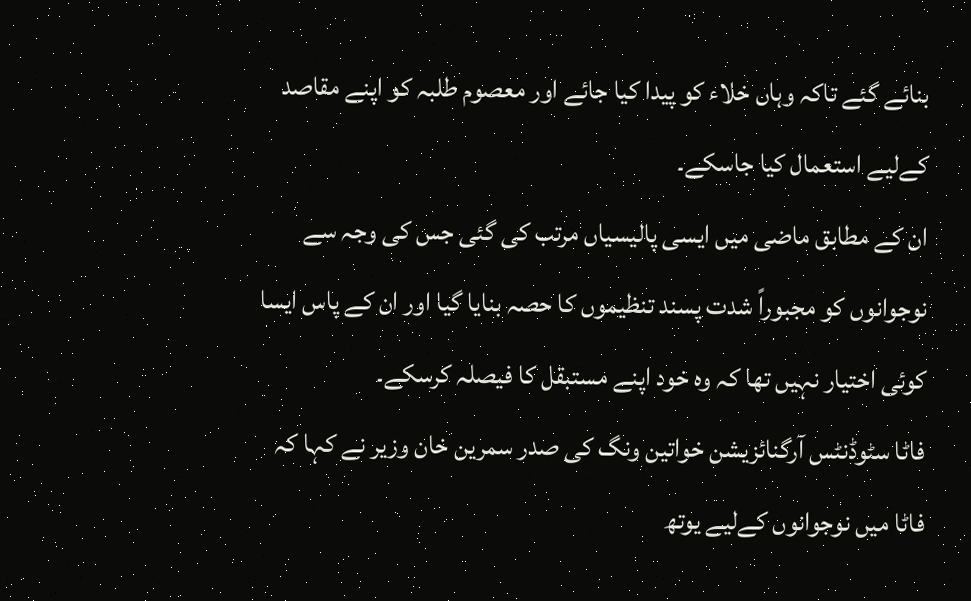بنائے گئے تاکہ وہاں خلاء کو پیدا کیا جائے اور معصوم طلبہ کو اپنے مقاصد کےلیے استعمال کیا جاسکے۔
ان کے مطابق ماضی میں ایسی پالیسیاں مرتب کی گئی جس کی وجہ سے نوجوانوں کو مجبوراً شدت پسند تنظیموں کا حصہ بنایا گیا اور ان کے پاس ایسا کوئی اختیار نہیں تھا کہ وہ خود اپنے مستبقل کا فیصلہ کرسکے۔
فاٹا سٹوڈنٹس آرگنائزیشن خواتین ونگ کی صدر سمرین خان وزیر نے کہا کہ فاٹا میں نوجوانوں کےلیے یوتھ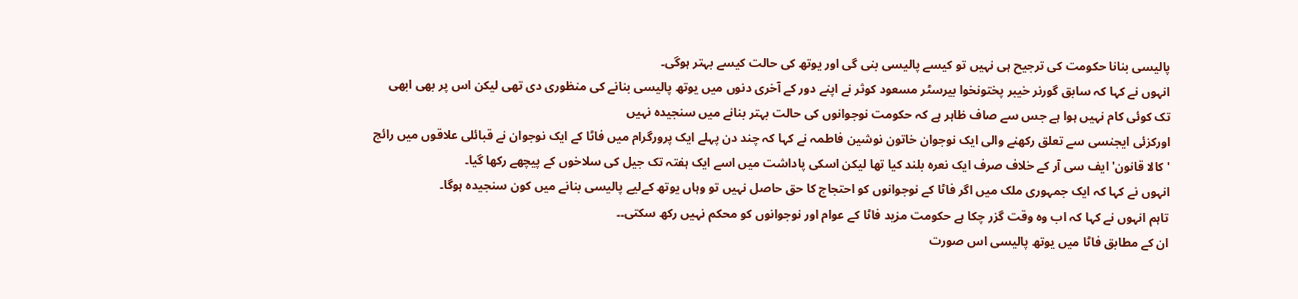پالیسی بنانا حکومت کی ترجیح ہی نہیں تو کیسے پالیسی بنی گی اور یوتھ کی حالت کیسے بہتر ہوگی۔
انہوں نے کہا کہ سابق گورنر خیبر پختونخوا بیرسٹر مسعود کوثر نے اپنے دور کے آخری دنوں میں یوتھ پالیسی بنانے کی منظوری دی تھی لیکن اس پر بھی ابھی تک کوئی کام نہیں ہوا ہے جس سے صاف ظاہر ہے کہ حکومت نوجوانوں کی حالت بہتر بنانے میں سنجیدہ نہیں
اورکزئی ایجنسی سے تعلق رکھنے والی ایک نوجوان خاتون نوشین فاطمہ نے کہا کہ چند دن پہلے ایک پرورگرام میں فاٹا کے ایک نوجوان نے قبائلی علاقوں میں رائج ' کالا قانون' ایف سی آر کے خلاف صرف ایک نعرہ بلند کیا تھا لیکن اسکی پاداشت میں اسے ایک ہفتہ تک جیل کی سلاخوں کے پیچھے رکھا گیا۔
انہوں نے کہا کہ ایک جمہوری ملک میں اگر فاٹا کے نوجوانوں کو احتجاج کا حق حاصل نہیں تو وہاں یوتھ کےلیے پالیسی بنانے میں کون سنجیدہ ہوگا۔
تاہم انہوں نے کہا کہ اب وہ وقت گزر چکا ہے حکومت مزید فاٹا کے عوام اور نوجوانوں کو محکم نہیں رکھ سکتی۔۔
ان کے مطابق فاٹا میں یوتھ پالیسی اس صورت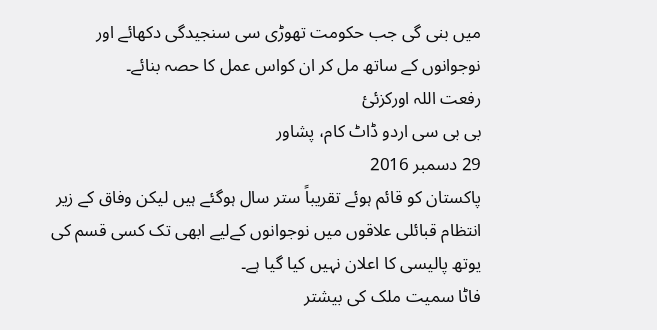میں بنی گی جب حکومت تھوڑی سی سنجیدگی دکھائے اور نوجوانوں کے ساتھ مل کر ان کواس عمل کا حصہ بنائے۔
رفعت اللہ اورکزئئ
بی بی سی اردو ڈاٹ کام، پشاور
29 دسمبر 2016
پاکستان کو قائم ہوئے تقریباً ستر سال ہوگئے ہیں لیکن وفاق کے زیر انتظام قبائلی علاقوں میں نوجوانوں کےلیے ابھی تک کسی قسم کی یوتھ پالیسی کا اعلان نہیں کیا گیا ہے۔
فاٹا سمیت ملک کی بیشتر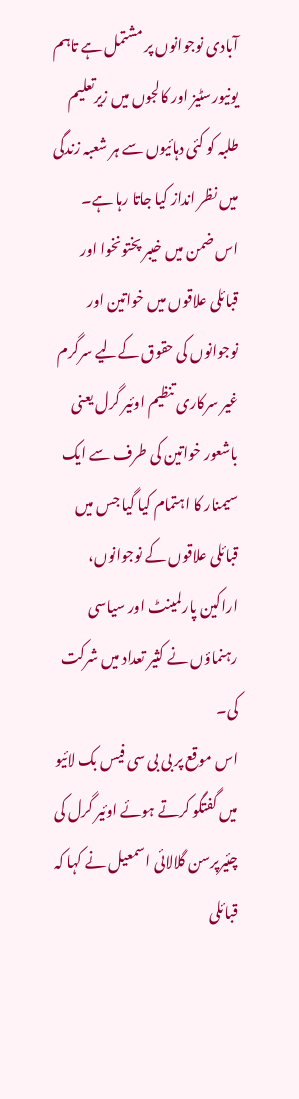آبادی نوجوانوں پر مشتمل ہے تاہم یونیورسٹیز اور کالجوں میں زیرتعلیم طلبہ کو کئی دہائیوں سے ہر شعبہ زندگی میں نظر انداز کیا جاتا رہا ہے۔
اس ضمن میں خیبر پختونخوا اور قبائلی علاقوں میں خواتین اور نوجوانوں کی حقوق کےلیے سرگرم غیر سرکاری تنظیم اوئیر گرل یعنی باشعور خواتین کی طرف سے ایک سیمنار کا اہتمام کیا گیا جس میں قبائلی علاقوں کے نوجوانوں، اراکین پارلمینٹ اور سیاسی رہنماؤں نے کثیر تعداد میں شرکت کی۔
اس موقع پر بی بی سی فیس بک لائیو میں گفتگو کرتے ہوئے اوئیر گرل کی چئیرپرسن گلالائی اسمعیل نے کہا کہ قبائلی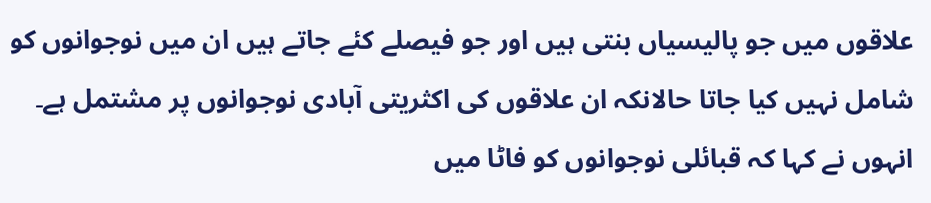علاقوں میں جو پالیسیاں بنتی ہیں اور جو فیصلے کئے جاتے ہیں ان میں نوجوانوں کو شامل نہیں کیا جاتا حالانکہ ان علاقوں کی اکثریتی آبادی نوجوانوں پر مشتمل ہے۔
انہوں نے کہا کہ قبائلی نوجوانوں کو فاٹا میں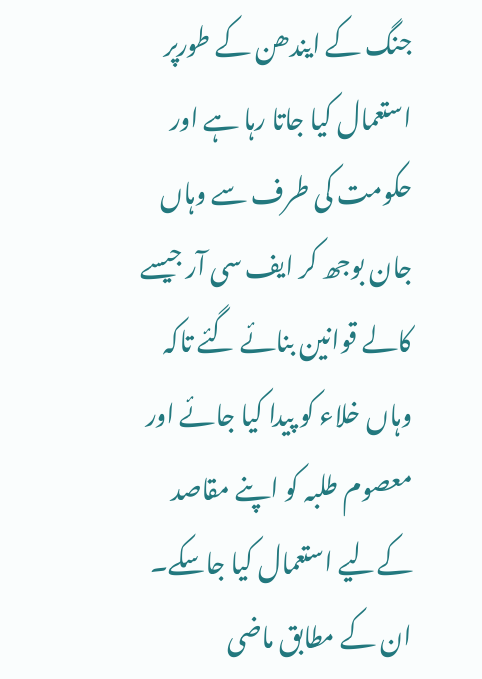جنگ کے ایندھن کے طورپر استعمال کیا جاتا رہا ہے اور حکومت کی طرف سے وہاں جان بوجھ کر ایف سی آر جیسے کالے قوانین بنائے گئے تاکہ وہاں خلاء کو پیدا کیا جائے اور معصوم طلبہ کو اپنے مقاصد کےلیے استعمال کیا جاسکے۔
ان کے مطابق ماضی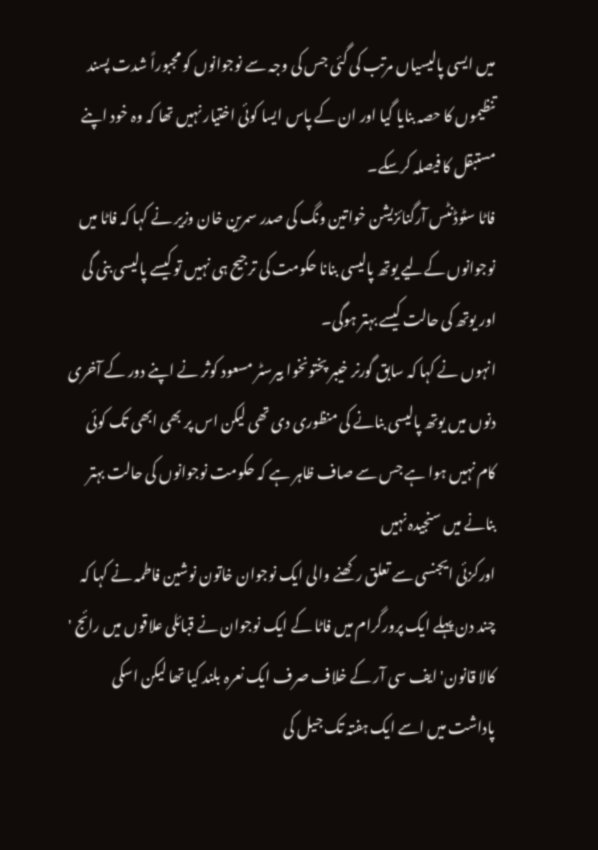میں ایسی پالیسیاں مرتب کی گئی جس کی وجہ سے نوجوانوں کو مجبوراً شدت پسند تنظیموں کا حصہ بنایا گیا اور ان کے پاس ایسا کوئی اختیار نہیں تھا کہ وہ خود اپنے مستبقل کا فیصلہ کرسکے۔
فاٹا سٹوڈنٹس آرگنائزیشن خواتین ونگ کی صدر سمرین خان وزیر نے کہا کہ فاٹا میں نوجوانوں کےلیے یوتھ پالیسی بنانا حکومت کی ترجیح ہی نہیں تو کیسے پالیسی بنی گی اور یوتھ کی حالت کیسے بہتر ہوگی۔
انہوں نے کہا کہ سابق گورنر خیبر پختونخوا بیرسٹر مسعود کوثر نے اپنے دور کے آخری دنوں میں یوتھ پالیسی بنانے کی منظوری دی تھی لیکن اس پر بھی ابھی تک کوئی کام نہیں ہوا ہے جس سے صاف ظاہر ہے کہ حکومت نوجوانوں کی حالت بہتر بنانے میں سنجیدہ نہیں
اورکزئی ایجنسی سے تعلق رکھنے والی ایک نوجوان خاتون نوشین فاطمہ نے کہا کہ چند دن پہلے ایک پرورگرام میں فاٹا کے ایک نوجوان نے قبائلی علاقوں میں رائج ' کالا قانون' ایف سی آر کے خلاف صرف ایک نعرہ بلند کیا تھا لیکن اسکی پاداشت میں اسے ایک ہفتہ تک جیل کی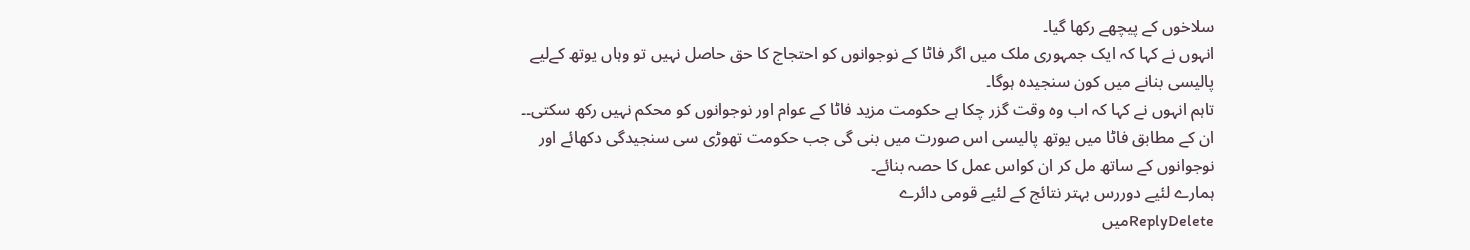سلاخوں کے پیچھے رکھا گیا۔
انہوں نے کہا کہ ایک جمہوری ملک میں اگر فاٹا کے نوجوانوں کو احتجاج کا حق حاصل نہیں تو وہاں یوتھ کےلیے پالیسی بنانے میں کون سنجیدہ ہوگا۔
تاہم انہوں نے کہا کہ اب وہ وقت گزر چکا ہے حکومت مزید فاٹا کے عوام اور نوجوانوں کو محکم نہیں رکھ سکتی۔۔
ان کے مطابق فاٹا میں یوتھ پالیسی اس صورت میں بنی گی جب حکومت تھوڑی سی سنجیدگی دکھائے اور نوجوانوں کے ساتھ مل کر ان کواس عمل کا حصہ بنائے۔
ہمارے لئیے دوررس بہتر نتائج کے لئیے قومی دائرے
ReplyDeleteمیں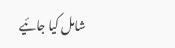شامل کیا جائیے